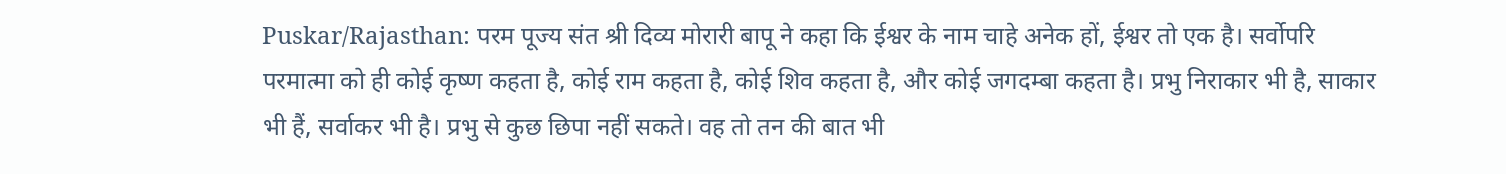Puskar/Rajasthan: परम पूज्य संत श्री दिव्य मोरारी बापू ने कहा कि ईश्वर के नाम चाहे अनेक हों, ईश्वर तो एक है। सर्वोपरि परमात्मा को ही कोई कृष्ण कहता है, कोई राम कहता है, कोई शिव कहता है, और कोई जगदम्बा कहता है। प्रभु निराकार भी है, साकार भी हैं, सर्वाकर भी है। प्रभु से कुछ छिपा नहीं सकते। वह तो तन की बात भी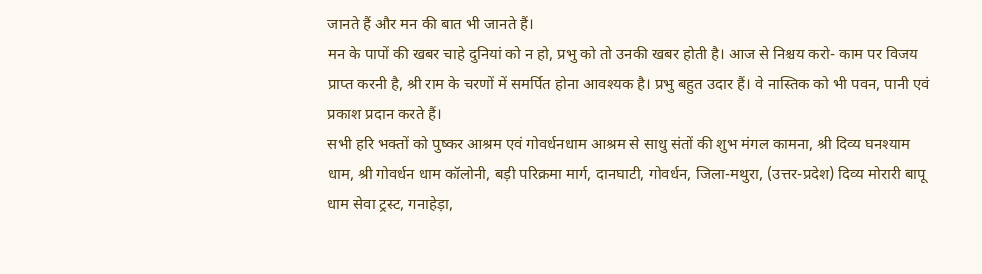जानते हैं और मन की बात भी जानते हैं।
मन के पापों की खबर चाहे दुनियां को न हो, प्रभु को तो उनकी खबर होती है। आज से निश्चय करो- काम पर विजय प्राप्त करनी है, श्री राम के चरणों में समर्पित होना आवश्यक है। प्रभु बहुत उदार हैं। वे नास्तिक को भी पवन, पानी एवं प्रकाश प्रदान करते हैं।
सभी हरि भक्तों को पुष्कर आश्रम एवं गोवर्धनधाम आश्रम से साधु संतों की शुभ मंगल कामना, श्री दिव्य घनश्याम धाम, श्री गोवर्धन धाम कॉलोनी, बड़ी परिक्रमा मार्ग, दानघाटी, गोवर्धन, जिला-मथुरा, (उत्तर-प्रदेश) दिव्य मोरारी बापू धाम सेवा ट्रस्ट, गनाहेड़ा,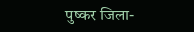पुष्कर जिला-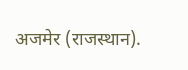अजमेर (राजस्थान).